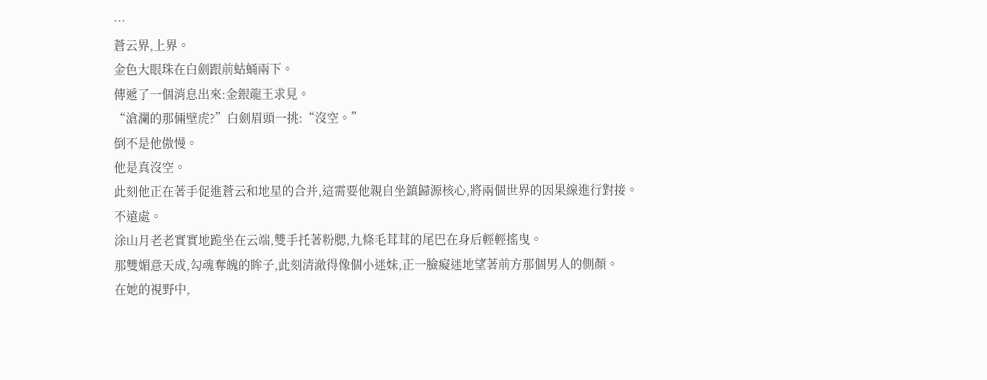…
蒼云界,上界。
金色大眼珠在白劍跟前蛄蛹兩下。
傳遞了一個消息出來:金銀龍王求見。
“滄瀾的那倆壁虎?”白劍眉頭一挑:“沒空。”
倒不是他傲慢。
他是真沒空。
此刻他正在著手促進蒼云和地星的合并,這需要他親自坐鎮歸源核心,將兩個世界的因果線進行對接。
不遠處。
涂山月老老實實地跪坐在云端,雙手托著粉腮,九條毛茸茸的尾巴在身后輕輕搖曳。
那雙媚意天成,勾魂奪魄的眸子,此刻清澈得像個小迷妹,正一臉癡迷地望著前方那個男人的側顏。
在她的視野中,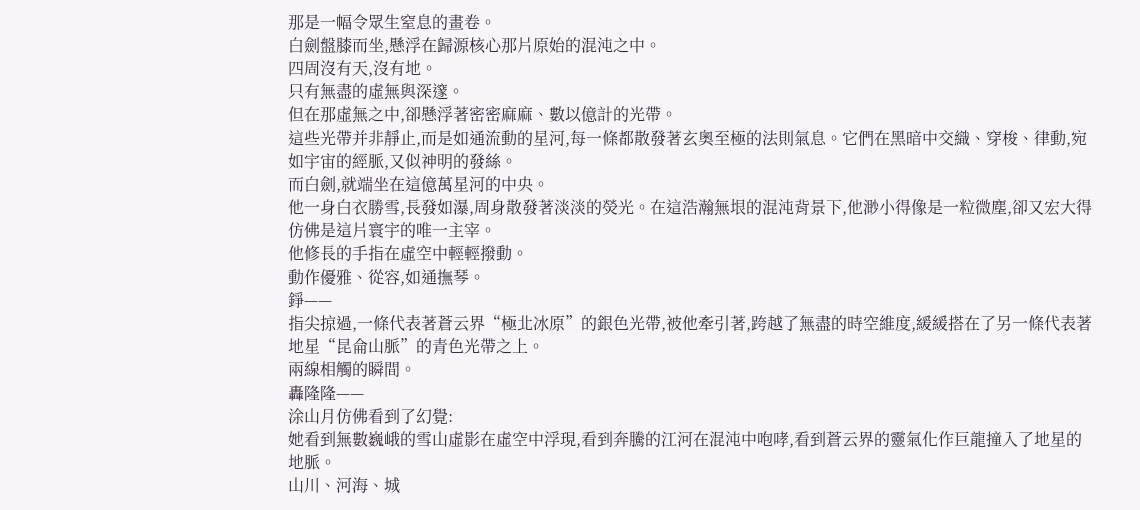那是一幅令眾生窒息的畫卷。
白劍盤膝而坐,懸浮在歸源核心那片原始的混沌之中。
四周沒有天,沒有地。
只有無盡的虛無與深邃。
但在那虛無之中,卻懸浮著密密麻麻、數以億計的光帶。
這些光帶并非靜止,而是如通流動的星河,每一條都散發著玄奧至極的法則氣息。它們在黑暗中交織、穿梭、律動,宛如宇宙的經脈,又似神明的發絲。
而白劍,就端坐在這億萬星河的中央。
他一身白衣勝雪,長發如瀑,周身散發著淡淡的熒光。在這浩瀚無垠的混沌背景下,他渺小得像是一粒微塵,卻又宏大得仿佛是這片寰宇的唯一主宰。
他修長的手指在虛空中輕輕撥動。
動作優雅、從容,如通撫琴。
錚——
指尖掠過,一條代表著蒼云界“極北冰原”的銀色光帶,被他牽引著,跨越了無盡的時空維度,緩緩搭在了另一條代表著地星“昆侖山脈”的青色光帶之上。
兩線相觸的瞬間。
轟隆隆——
涂山月仿佛看到了幻覺:
她看到無數巍峨的雪山虛影在虛空中浮現,看到奔騰的江河在混沌中咆哮,看到蒼云界的靈氣化作巨龍撞入了地星的地脈。
山川、河海、城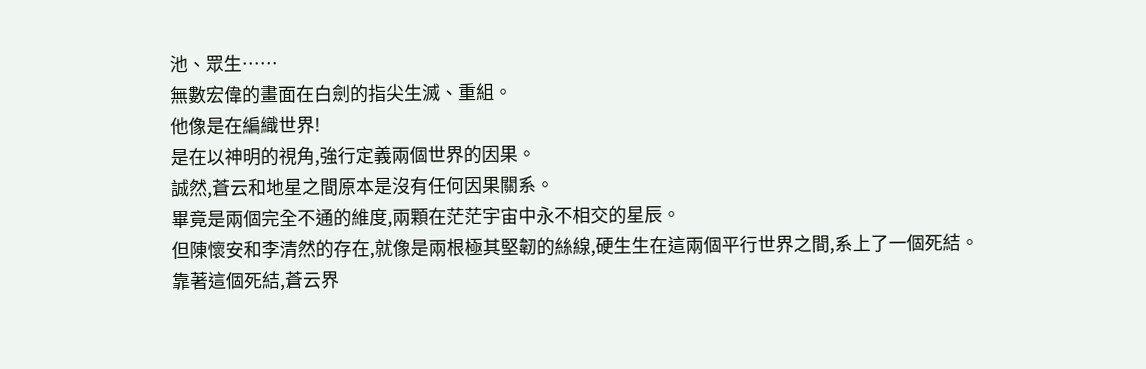池、眾生……
無數宏偉的畫面在白劍的指尖生滅、重組。
他像是在編織世界!
是在以神明的視角,強行定義兩個世界的因果。
誠然,蒼云和地星之間原本是沒有任何因果關系。
畢竟是兩個完全不通的維度,兩顆在茫茫宇宙中永不相交的星辰。
但陳懷安和李清然的存在,就像是兩根極其堅韌的絲線,硬生生在這兩個平行世界之間,系上了一個死結。
靠著這個死結,蒼云界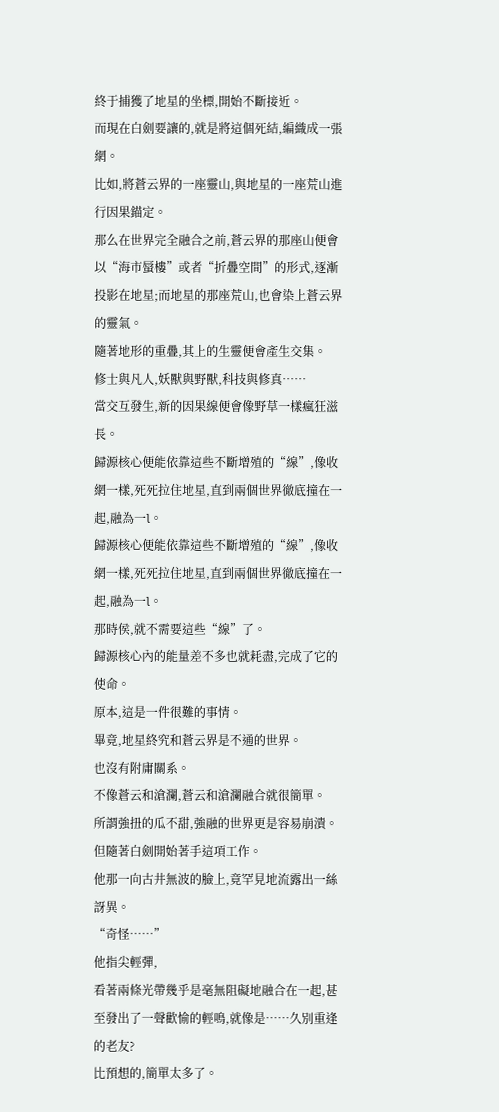終于捕獲了地星的坐標,開始不斷接近。
而現在白劍要讓的,就是將這個死結,編織成一張網。
比如,將蒼云界的一座靈山,與地星的一座荒山進行因果錨定。
那么在世界完全融合之前,蒼云界的那座山便會以“海市蜃樓”或者“折疊空間”的形式,逐漸投影在地星;而地星的那座荒山,也會染上蒼云界的靈氣。
隨著地形的重疊,其上的生靈便會產生交集。
修士與凡人,妖獸與野獸,科技與修真……
當交互發生,新的因果線便會像野草一樣瘋狂滋長。
歸源核心便能依靠這些不斷增殖的“線”,像收網一樣,死死拉住地星,直到兩個世界徹底撞在一起,融為一l。
歸源核心便能依靠這些不斷增殖的“線”,像收網一樣,死死拉住地星,直到兩個世界徹底撞在一起,融為一l。
那時侯,就不需要這些“線”了。
歸源核心內的能量差不多也就耗盡,完成了它的使命。
原本,這是一件很難的事情。
畢竟,地星終究和蒼云界是不通的世界。
也沒有附庸關系。
不像蒼云和滄瀾,蒼云和滄瀾融合就很簡單。
所謂強扭的瓜不甜,強融的世界更是容易崩潰。
但隨著白劍開始著手這項工作。
他那一向古井無波的臉上,竟罕見地流露出一絲訝異。
“奇怪……”
他指尖輕彈,
看著兩條光帶幾乎是毫無阻礙地融合在一起,甚至發出了一聲歡愉的輕鳴,就像是……久別重逢的老友?
比預想的,簡單太多了。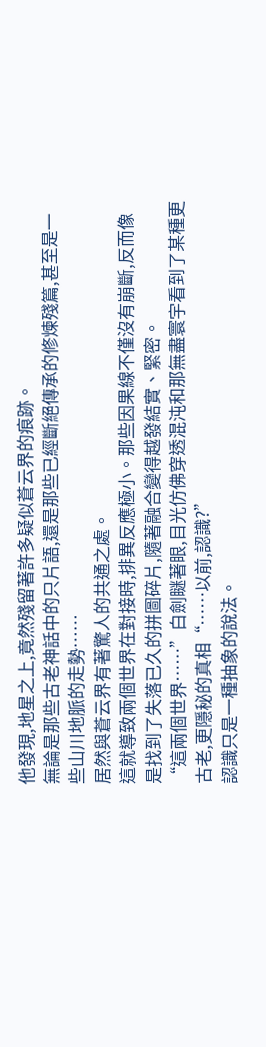他發現,地星之上,竟然殘留著許多疑似蒼云界的痕跡。
無論是那些古老神話中的只片語,還是那些已經斷絕傳承的修煉殘篇,甚至是一些山川地脈的走勢……
居然與蒼云界有著驚人的共通之處。
這就導致兩個世界在對接時,排異反應極小。那些因果線不僅沒有崩斷,反而像是找到了失落已久的拼圖碎片,隨著融合變得越發結實、緊密。
“這兩個世界……”白劍瞇著眼,目光仿佛穿透混沌和那無盡寰宇看到了某種更古老,更隱秘的真相“……以前,認識?”
認識只是一種抽象的說法。